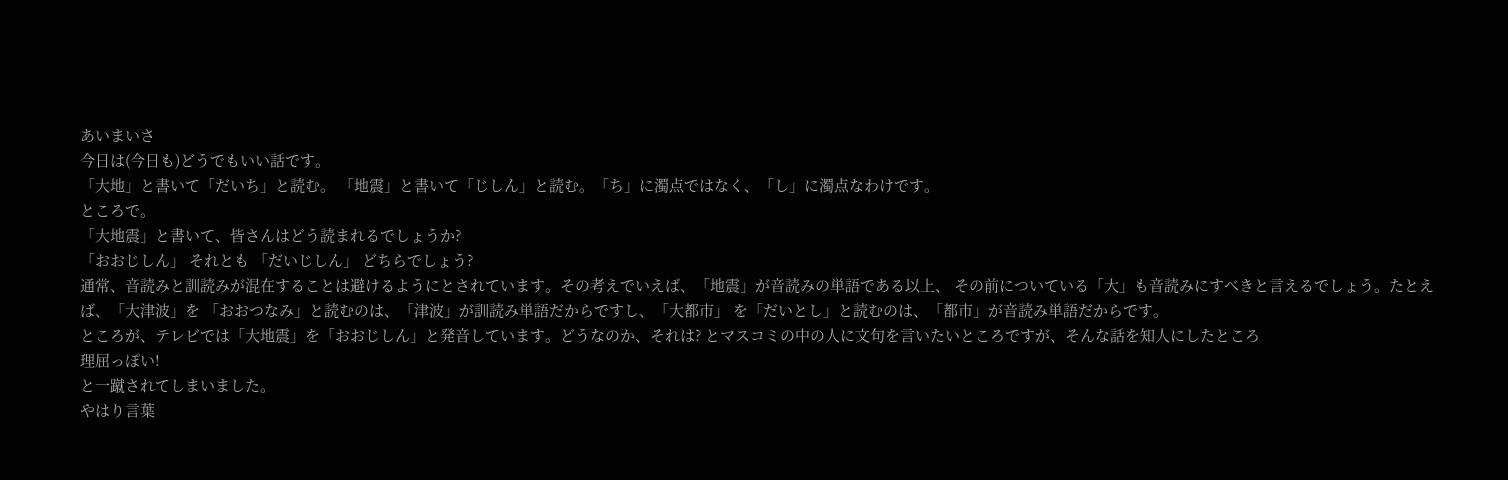あいまいさ
今日は(今日も)どうでもいい話です。
「大地」と書いて「だいち」と読む。 「地震」と書いて「じしん」と読む。「ち」に濁点ではなく、「し」に濁点なわけです。
ところで。
「大地震」と書いて、皆さんはどう読まれるでしょうか?
「おおじしん」 それとも 「だいじしん」 どちらでしょう?
通常、音読みと訓読みが混在することは避けるようにとされています。その考えでいえば、「地震」が音読みの単語である以上、 その前についている「大」も音読みにすべきと言えるでしょう。たとえば、「大津波」を 「おおつなみ」と読むのは、「津波」が訓読み単語だからですし、「大都市」 を「だいとし」と読むのは、「都市」が音読み単語だからです。
ところが、テレビでは「大地震」を「おおじしん」と発音しています。どうなのか、それは? とマスコミの中の人に文句を言いたいところですが、そんな話を知人にしたところ
理屈っぽい!
と一蹴されてしまいました。
やはり言葉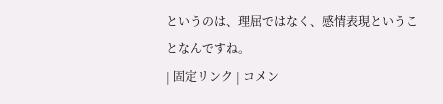というのは、理屈ではなく、感情表現ということなんですね。
| 固定リンク | コメン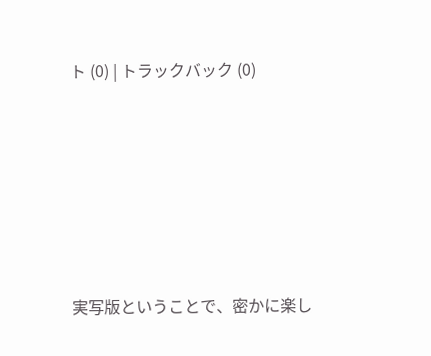ト (0) | トラックバック (0)






実写版ということで、密かに楽し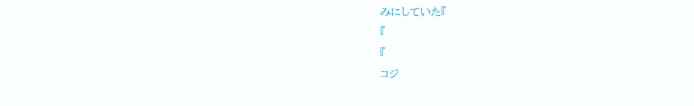みにしていた『
『
『
コジ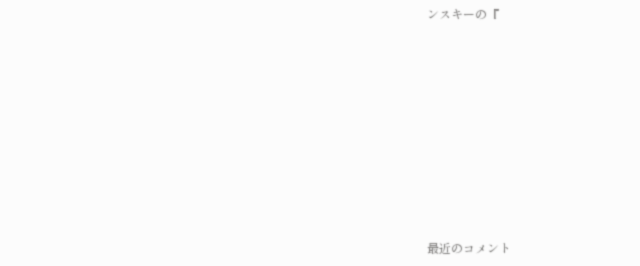ンスキーの『









最近のコメント